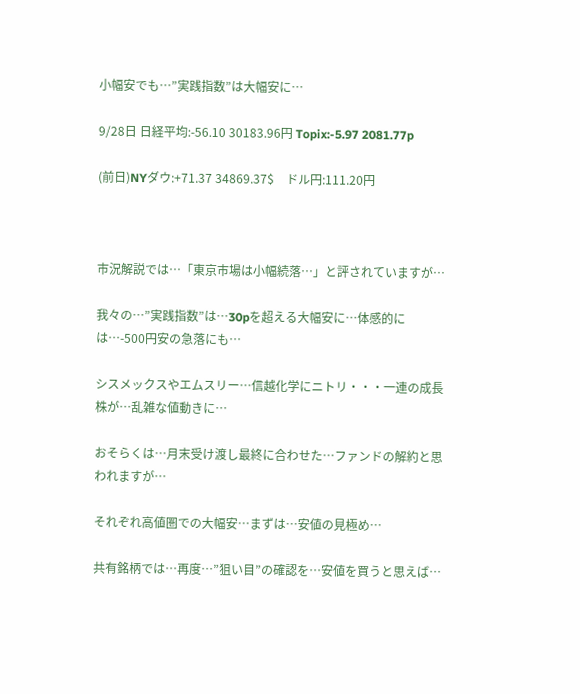小幅安でも…”実践指数”は大幅安に…

9/28日 日経平均:-56.10 30183.96円 Topix:-5.97 2081.77p

(前日)NYダウ:+71.37 34869.37$    ドル円:111.20円



市況解説では…「東京市場は小幅続落…」と評されていますが…

我々の…”実践指数”は…30pを超える大幅安に…体感的には…-500円安の急落にも…

シスメックスやエムスリー…信越化学にニトリ・・・一連の成長株が…乱雑な値動きに…

おそらくは…月末受け渡し最終に合わせた…ファンドの解約と思われますが…

それぞれ高値圏での大幅安…まずは…安値の見極め…

共有銘柄では…再度…”狙い目”の確認を…安値を買うと思えば…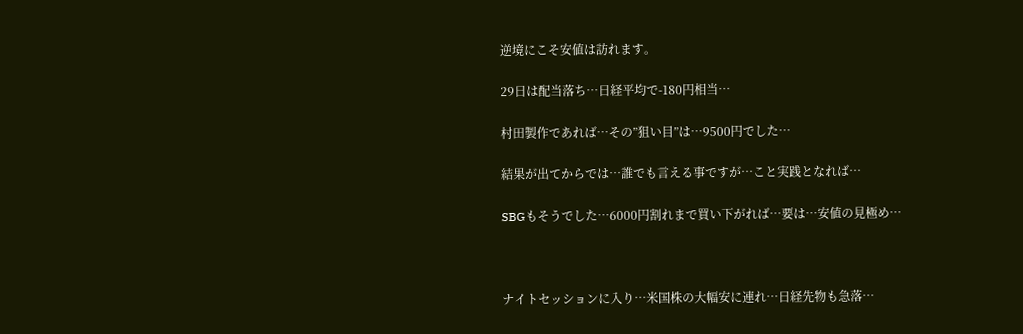逆境にこそ安値は訪れます。

29日は配当落ち…日経平均で-180円相当…

村田製作であれば…その”狙い目”は…9500円でした…

結果が出てからでは…誰でも言える事ですが…こと実践となれば…

SBGもそうでした…6000円割れまで買い下がれば…要は…安値の見極め…



ナイトセッションに入り…米国株の大幅安に連れ…日経先物も急落…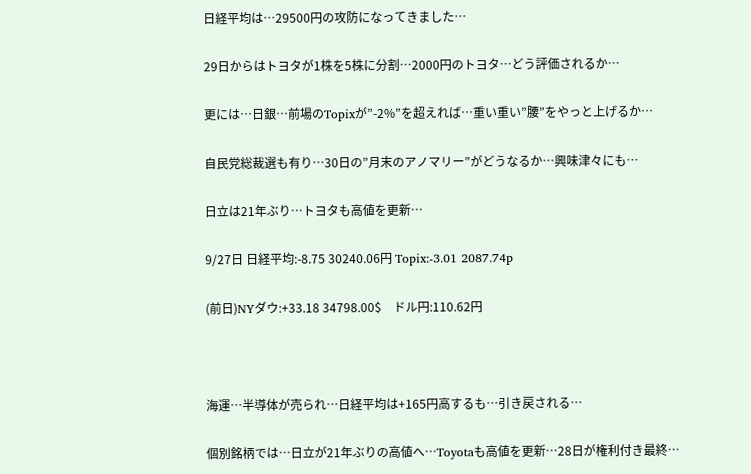日経平均は…29500円の攻防になってきました…

29日からはトヨタが1株を5株に分割…2000円のトヨタ…どう評価されるか…

更には…日銀…前場のTopixが”-2%”を超えれば…重い重い”腰”をやっと上げるか…

自民党総裁選も有り…30日の”月末のアノマリー”がどうなるか…興味津々にも…

日立は21年ぶり…トヨタも高値を更新…

9/27日 日経平均:-8.75 30240.06円 Topix:-3.01 2087.74p

(前日)NYダウ:+33.18 34798.00$    ドル円:110.62円



海運…半導体が売られ…日経平均は+165円高するも…引き戻される…

個別銘柄では…日立が21年ぶりの高値へ…Toyotaも高値を更新…28日が権利付き最終…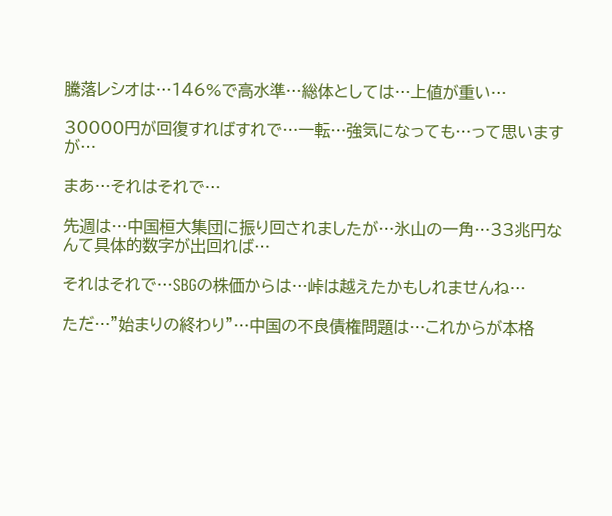騰落レシオは…146%で高水準…総体としては…上値が重い…

30000円が回復すればすれで…一転…強気になっても…って思いますが…

まあ…それはそれで…

先週は…中国桓大集団に振り回されましたが…氷山の一角…33兆円なんて具体的数字が出回れば…

それはそれで…SBGの株価からは…峠は越えたかもしれませんね…

ただ…”始まりの終わり”…中国の不良債権問題は…これからが本格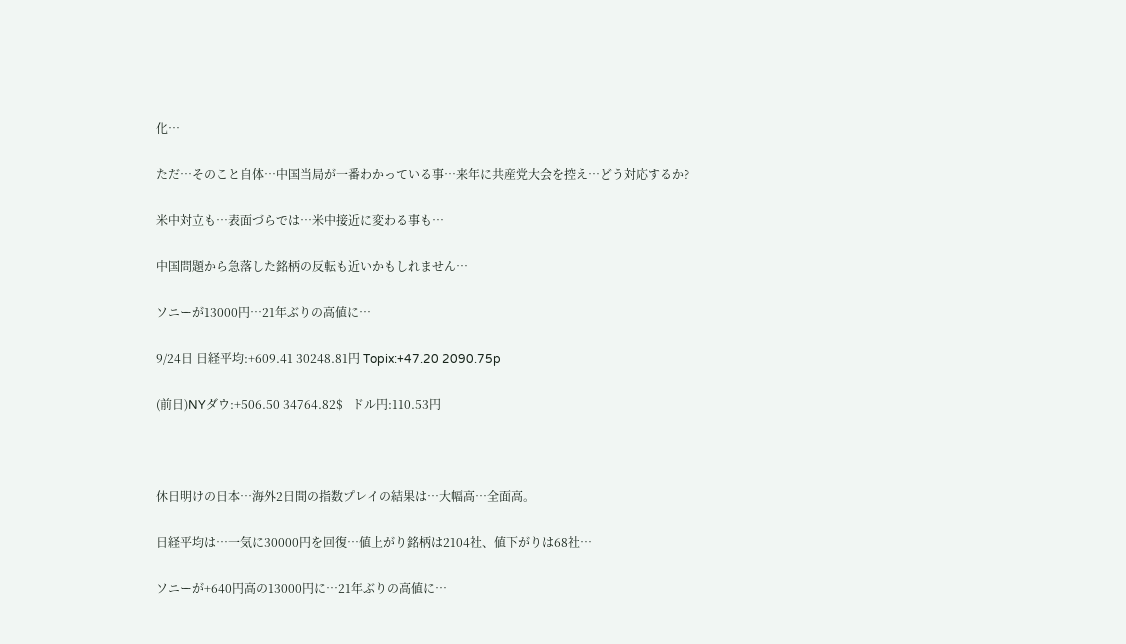化…

ただ…そのこと自体…中国当局が一番わかっている事…来年に共産党大会を控え…どう対応するか?

米中対立も…表面づらでは…米中接近に変わる事も…

中国問題から急落した銘柄の反転も近いかもしれません…

ソニーが13000円…21年ぶりの高値に…

9/24日 日経平均:+609.41 30248.81円 Topix:+47.20 2090.75p

(前日)NYダウ:+506.50 34764.82$   ドル円:110.53円



休日明けの日本…海外2日間の指数プレイの結果は…大幅高…全面高。

日経平均は…一気に30000円を回復…値上がり銘柄は2104社、値下がりは68社…

ソニーが+640円高の13000円に…21年ぶりの高値に…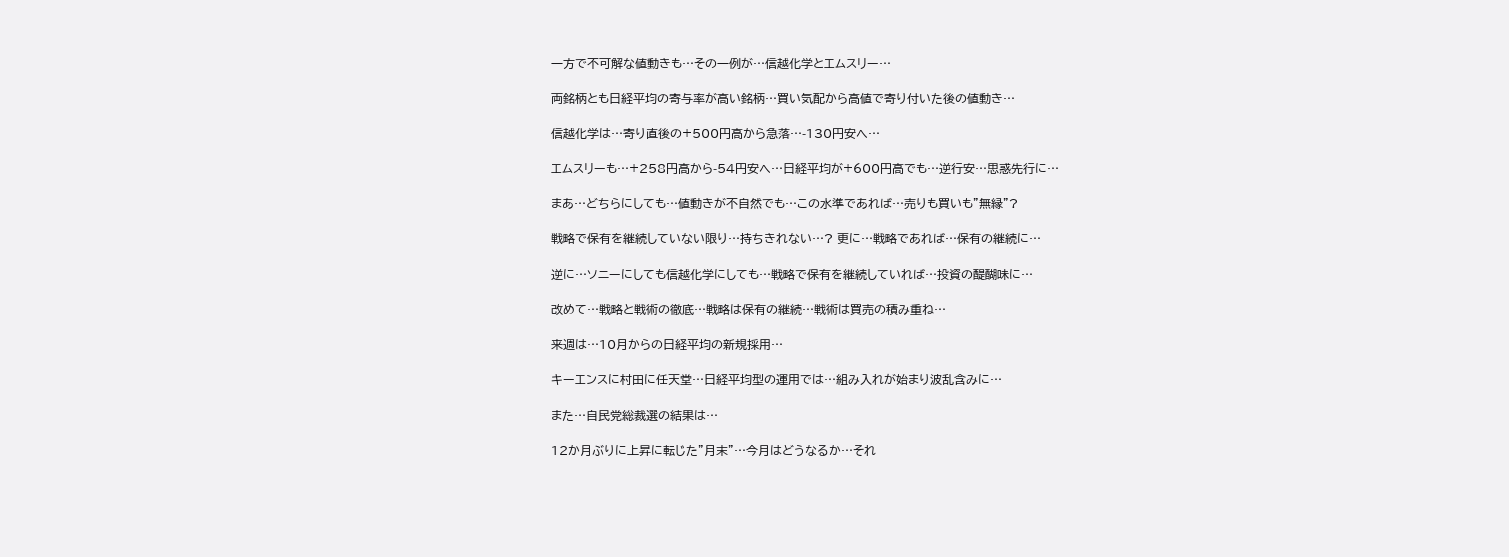一方で不可解な値動きも…その一例が…信越化学とエムスリー…

両銘柄とも日経平均の寄与率が高い銘柄…買い気配から高値で寄り付いた後の値動き…

信越化学は…寄り直後の+500円高から急落…-130円安へ…

エムスリーも…+258円高から-54円安へ…日経平均が+600円高でも…逆行安…思惑先行に…

まあ…どちらにしても…値動きが不自然でも…この水準であれば…売りも買いも”無縁”?

戦略で保有を継続していない限り…持ちきれない…? 更に…戦略であれば…保有の継続に…

逆に…ソニーにしても信越化学にしても…戦略で保有を継続していれば…投資の醍醐味に…

改めて…戦略と戦術の徹底…戦略は保有の継続…戦術は買売の積み重ね…

来週は…10月からの日経平均の新規採用…

キーエンスに村田に任天堂…日経平均型の運用では…組み入れが始まり波乱含みに…

また…自民党総裁選の結果は…

12か月ぶりに上昇に転じた”月末”…今月はどうなるか…それ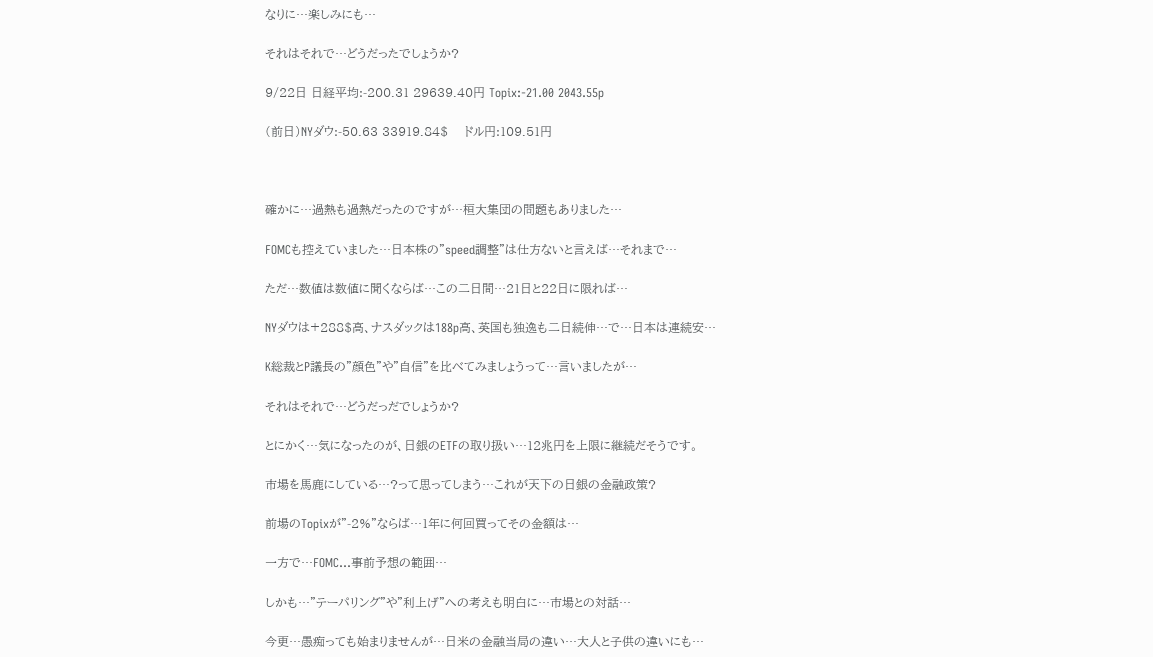なりに…楽しみにも…

それはそれで…どうだったでしょうか?

9/22日 日経平均:-200.31 29639.40円 Topix:-21.00 2043.55p

(前日)NYダウ:-50.63 33919.84$    ドル円:109.51円



確かに…過熱も過熱だったのですが…桓大集団の問題もありました…

FOMCも控えていました…日本株の”speed調整”は仕方ないと言えば…それまで…

ただ…数値は数値に聞くならば…この二日間…21日と22日に限れば…

NYダウは+288$高、ナスダックは188p高、英国も独逸も二日続伸…で…日本は連続安…

K総裁とP議長の”顔色”や”自信”を比べてみましょうって…言いましたが…

それはそれで…どうだっだでしょうか?

とにかく…気になったのが、日銀のETFの取り扱い…12兆円を上限に継続だそうです。

市場を馬鹿にしている…?って思ってしまう…これが天下の日銀の金融政策?

前場のTopixが”-2%”ならば…1年に何回買ってその金額は…

一方で…FOMC…事前予想の範囲…

しかも…”テーパリング”や”利上げ”への考えも明白に…市場との対話…

今更…愚痴っても始まりませんが…日米の金融当局の違い…大人と子供の違いにも…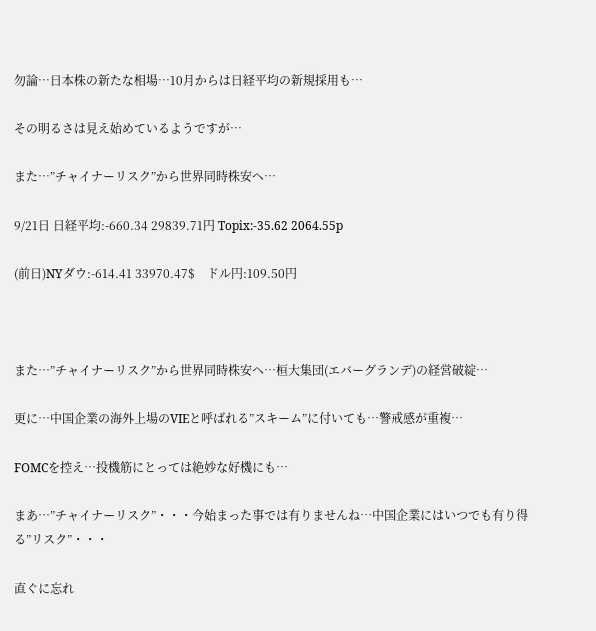勿論…日本株の新たな相場…10月からは日経平均の新規採用も…

その明るさは見え始めているようですが…

また…”チャイナーリスク”から世界同時株安へ…

9/21日 日経平均:-660.34 29839.71円 Topix:-35.62 2064.55p

(前日)NYダウ:-614.41 33970.47$    ドル円:109.50円



また…”チャイナーリスク”から世界同時株安へ…桓大集団(エバーグランデ)の経営破綻…

更に…中国企業の海外上場のVIEと呼ばれる”スキーム”に付いても…警戒感が重複…

FOMCを控え…投機筋にとっては絶妙な好機にも…

まあ…”チャイナーリスク”・・・今始まった事では有りませんね…中国企業にはいつでも有り得る”リスク”・・・

直ぐに忘れ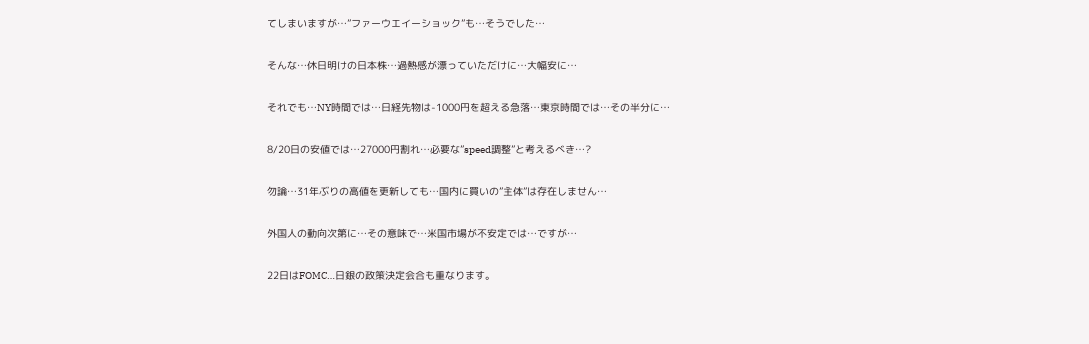てしまいますが…”ファーウエイーショック”も…そうでした…

そんな…休日明けの日本株…過熱感が漂っていただけに…大幅安に…

それでも…NY時間では…日経先物は-1000円を超える急落…東京時間では…その半分に…

8/20日の安値では…27000円割れ…必要な”speed調整”と考えるべき…?

勿論…31年ぶりの高値を更新しても…国内に買いの”主体”は存在しません…

外国人の動向次第に…その意味で…米国市場が不安定では…ですが…

22日はFOMC…日銀の政策決定会合も重なります。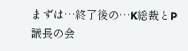まずは…終了後の…K総裁とP議長の会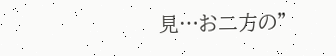見…お二方の”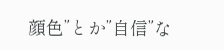顔色”とか”自信”な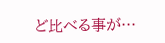ど比べる事が…